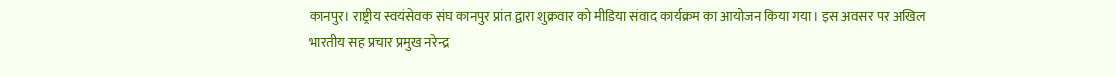कानपुर। राष्ट्रीय स्वयंसेवक संघ कानपुर प्रांत द्वारा शुक्रवार को मीडिया संवाद कार्यक्रम का आयोजन किया गया। इस अवसर पर अखिल भारतीय सह प्रचार प्रमुख नरेन्द्र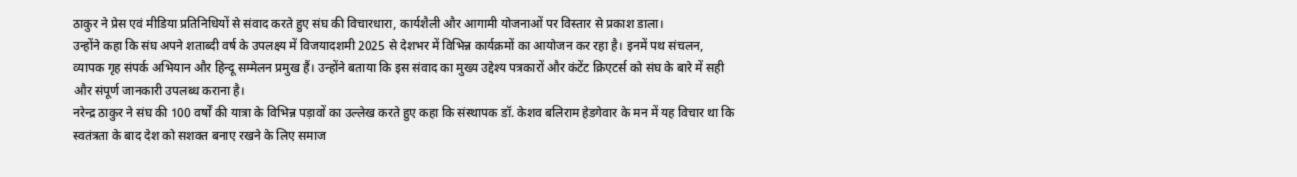ठाकुर ने प्रेस एवं मीडिया प्रतिनिधियों से संवाद करते हुए संघ की विचारधारा, कार्यशैली और आगामी योजनाओं पर विस्तार से प्रकाश डाला।
उन्होंने कहा कि संघ अपने शताब्दी वर्ष के उपलक्ष्य में विजयादशमी 2025 से देशभर में विभिन्न कार्यक्रमों का आयोजन कर रहा है। इनमें पथ संचलन, व्यापक गृह संपर्क अभियान और हिन्दू सम्मेलन प्रमुख हैं। उन्होंने बताया कि इस संवाद का मुख्य उद्देश्य पत्रकारों और कंटेंट क्रिएटर्स को संघ के बारे में सही और संपूर्ण जानकारी उपलब्ध कराना है।
नरेन्द्र ठाकुर ने संघ की 100 वर्षों की यात्रा के विभिन्न पड़ावों का उल्लेख करते हुए कहा कि संस्थापक डॉ. केशव बलिराम हेडगेवार के मन में यह विचार था कि स्वतंत्रता के बाद देश को सशक्त बनाए रखने के लिए समाज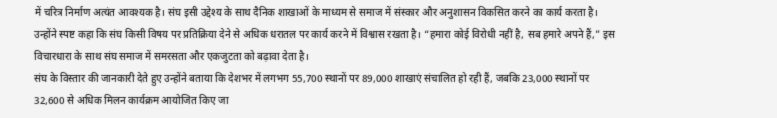में चरित्र निर्माण अत्यंत आवश्यक है। संघ इसी उद्देश्य के साथ दैनिक शाखाओं के माध्यम से समाज में संस्कार और अनुशासन विकसित करने का कार्य करता है।
उन्होंने स्पष्ट कहा कि संघ किसी विषय पर प्रतिक्रिया देने से अधिक धरातल पर कार्य करने में विश्वास रखता है। “हमारा कोई विरोधी नहीं है, सब हमारे अपने हैं,” इस विचारधारा के साथ संघ समाज में समरसता और एकजुटता को बढ़ावा देता है।
संघ के विस्तार की जानकारी देते हुए उन्होंने बताया कि देशभर में लगभग 55,700 स्थानों पर 89,000 शाखाएं संचालित हो रही हैं, जबकि 23,000 स्थानों पर 32,600 से अधिक मिलन कार्यक्रम आयोजित किए जा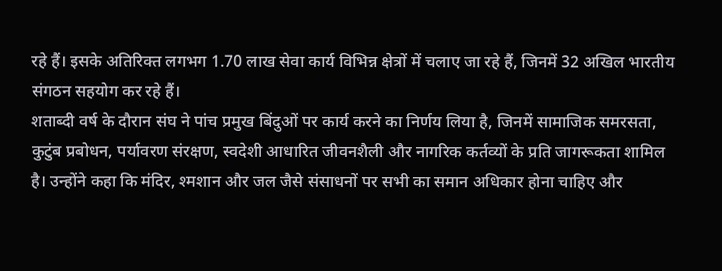रहे हैं। इसके अतिरिक्त लगभग 1.70 लाख सेवा कार्य विभिन्न क्षेत्रों में चलाए जा रहे हैं, जिनमें 32 अखिल भारतीय संगठन सहयोग कर रहे हैं।
शताब्दी वर्ष के दौरान संघ ने पांच प्रमुख बिंदुओं पर कार्य करने का निर्णय लिया है, जिनमें सामाजिक समरसता, कुटुंब प्रबोधन, पर्यावरण संरक्षण, स्वदेशी आधारित जीवनशैली और नागरिक कर्तव्यों के प्रति जागरूकता शामिल है। उन्होंने कहा कि मंदिर, श्मशान और जल जैसे संसाधनों पर सभी का समान अधिकार होना चाहिए और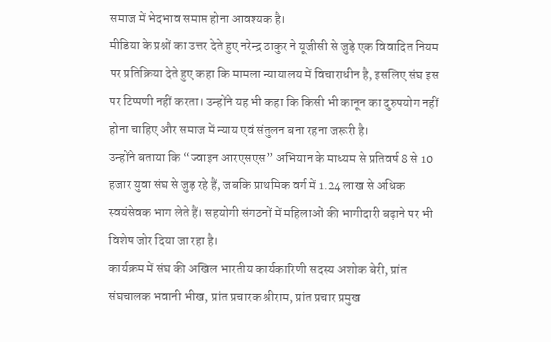समाज में भेदभाव समाप्त होना आवश्यक है।
मीडिया के प्रश्नों का उत्तर देते हुए नरेन्द्र ठाकुर ने यूजीसी से जुड़े एक विवादित नियम पर प्रतिक्रिया देते हुए कहा कि मामला न्यायालय में विचाराधीन है, इसलिए संघ इस पर टिप्पणी नहीं करता। उन्होंने यह भी कहा कि किसी भी कानून का दुरुपयोग नहीं होना चाहिए और समाज में न्याय एवं संतुलन बना रहना जरूरी है।
उन्होंने बताया कि “ज्वाइन आरएसएस” अभियान के माध्यम से प्रतिवर्ष 8 से 10 हजार युवा संघ से जुड़ रहे हैं, जबकि प्राथमिक वर्ग में 1.24 लाख से अधिक स्वयंसेवक भाग लेते हैं। सहयोगी संगठनों में महिलाओं की भागीदारी बढ़ाने पर भी विशेष जोर दिया जा रहा है।
कार्यक्रम में संघ की अखिल भारतीय कार्यकारिणी सदस्य अशोक बेरी, प्रांत संघचालक भवानी भीख, प्रांत प्रचारक श्रीराम, प्रांत प्रचार प्रमुख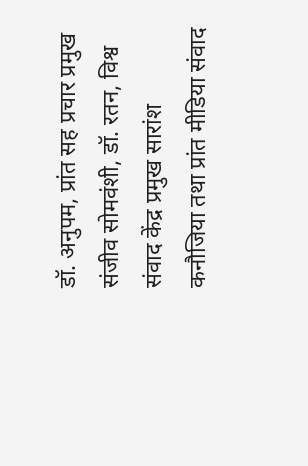डॉ. अनुपम, प्रांत सह प्रचार प्रमुख संजीव सोमवंशी, डॉ. रतन, विश्व संवाद केंद्र प्रमुख सारांश कनौजिया तथा प्रांत मीडिया संवाद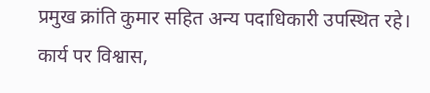प्रमुख क्रांति कुमार सहित अन्य पदाधिकारी उपस्थित रहे।
कार्य पर विश्वास,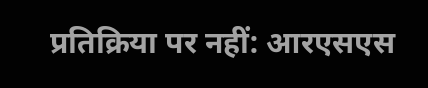प्रतिक्रिया पर नहीं: आरएसएस